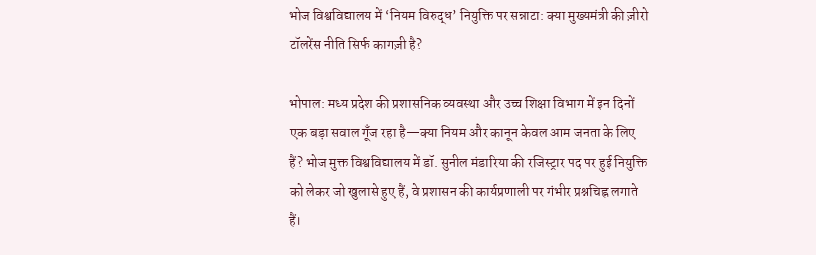भोज विश्वविद्यालय में ‘नियम विरुद्ध’ नियुक्ति पर सन्नाटा: क्या मुख्यमंत्री की ज़ीरो टॉलरेंस नीति सिर्फ कागज़ी है?

भोपाल: मध्य प्रदेश की प्रशासनिक व्यवस्था और उच्च शिक्षा विभाग में इन दिनों एक बड़ा सवाल गूँज रहा है—क्या नियम और कानून केवल आम जनता के लिए हैं? भोज मुक्त विश्वविद्यालय में डॉ. सुनील मंडारिया की रजिस्ट्रार पद पर हुई नियुक्ति को लेकर जो खुलासे हुए हैं, वे प्रशासन की कार्यप्रणाली पर गंभीर प्रश्नचिह्न लगाते हैं।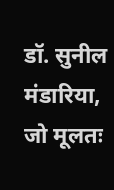डॉ. सुनील मंडारिया, जो मूलतः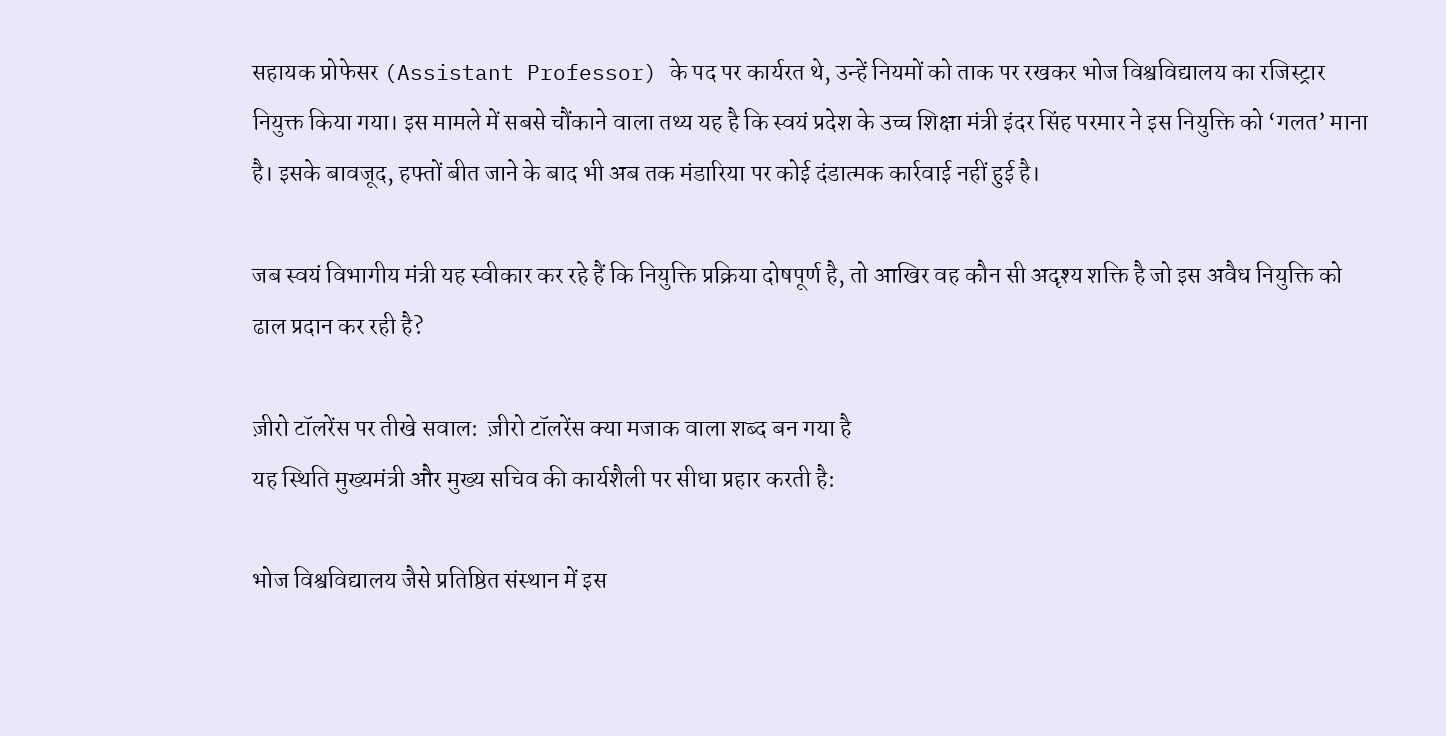सहायक प्रोफेसर (Assistant Professor) के पद पर कार्यरत थे, उन्हें नियमों को ताक पर रखकर भोज विश्वविद्यालय का रजिस्ट्रार नियुक्त किया गया। इस मामले में सबसे चौंकाने वाला तथ्य यह है कि स्वयं प्रदेश के उच्च शिक्षा मंत्री इंदर सिंह परमार ने इस नियुक्ति को ‘गलत’ माना है। इसके बावजूद, हफ्तों बीत जाने के बाद भी अब तक मंडारिया पर कोई दंडात्मक कार्रवाई नहीं हुई है।

जब स्वयं विभागीय मंत्री यह स्वीकार कर रहे हैं कि नियुक्ति प्रक्रिया दोषपूर्ण है, तो आखिर वह कौन सी अदृश्य शक्ति है जो इस अवैध नियुक्ति को ढाल प्रदान कर रही है?

ज़ीरो टॉलरेंस पर तीखे सवाल:  ज़ीरो टॉलरेंस क्या मजाक वाला शब्द बन गया है
यह स्थिति मुख्यमंत्री और मुख्य सचिव की कार्यशैली पर सीधा प्रहार करती है:

भोज विश्वविद्यालय जैसे प्रतिष्ठित संस्थान में इस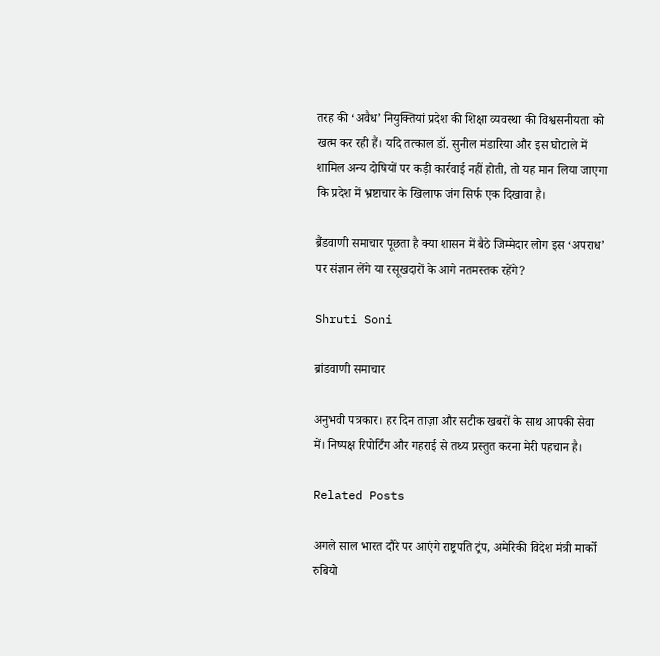तरह की ‘अवैध’ नियुक्तियां प्रदेश की शिक्षा व्यवस्था की विश्वसनीयता को खत्म कर रही हैं। यदि तत्काल डॉ. सुनील मंडारिया और इस घोटाले में शामिल अन्य दोषियों पर कड़ी कार्रवाई नहीं होती, तो यह मान लिया जाएगा कि प्रदेश में भ्रष्टाचार के खिलाफ जंग सिर्फ एक दिखावा है।

ब्रैंडवाणी समाचार पूछता है क्या शासन में बैठे जिम्मेदार लोग इस ‘अपराध’ पर संज्ञान लेंगे या रसूखदारों के आगे नतमस्तक रहेंगे?

Shruti Soni

ब्रांडवाणी समाचार

अनुभवी पत्रकार। हर दिन ताज़ा और सटीक खबरों के साथ आपकी सेवा में। निष्पक्ष रिपोर्टिंग और गहराई से तथ्य प्रस्तुत करना मेरी पहचान है।

Related Posts

अगले साल भारत दौरे पर आएंगे राष्ट्रपति ट्रंप, अमेरिकी विदेश मंत्री मार्को रुबियो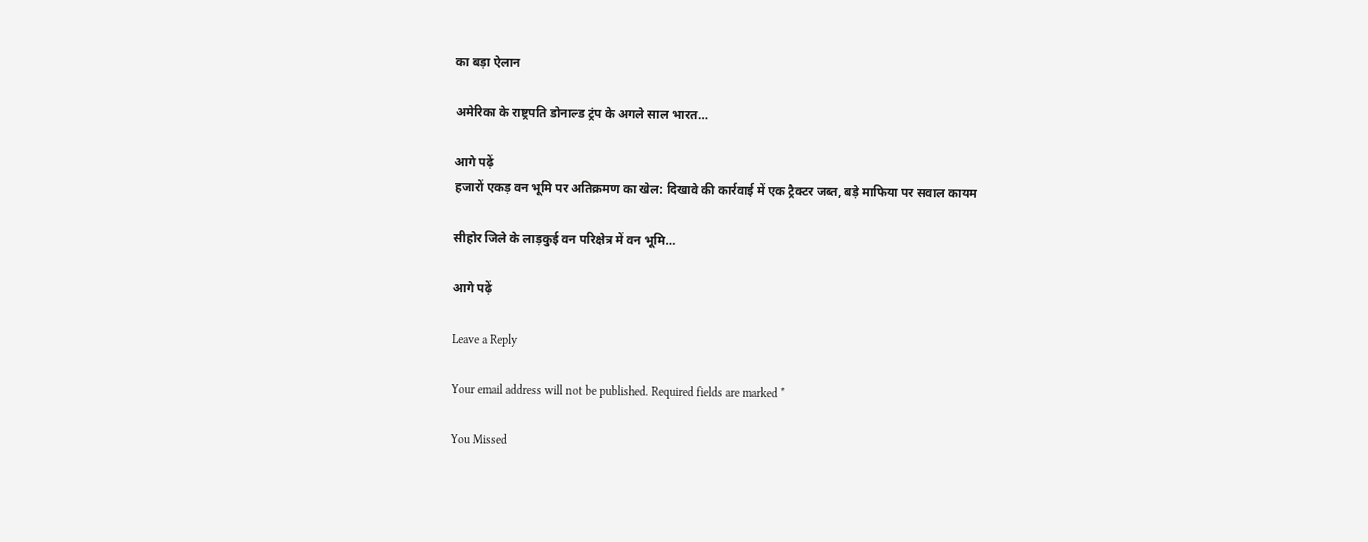का बड़ा ऐलान

अमेरिका के राष्ट्रपति डोनाल्ड ट्रंप के अगले साल भारत…

आगे पढ़ें
हजारों एकड़ वन भूमि पर अतिक्रमण का खेल: दिखावे की कार्रवाई में एक ट्रैक्टर जब्त, बड़े माफिया पर सवाल कायम

सीहोर जिले के लाड़कुई वन परिक्षेत्र में वन भूमि…

आगे पढ़ें

Leave a Reply

Your email address will not be published. Required fields are marked *

You Missed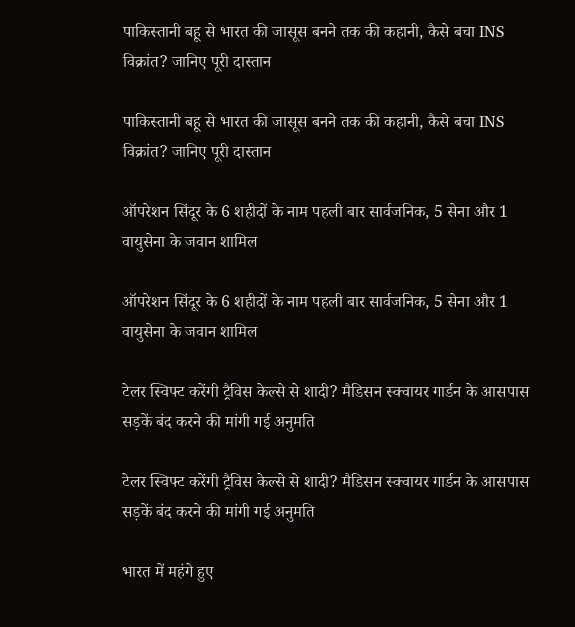पाकिस्तानी बहू से भारत की जासूस बनने तक की कहानी, कैसे बचा INS विक्रांत? जानिए पूरी दास्तान

पाकिस्तानी बहू से भारत की जासूस बनने तक की कहानी, कैसे बचा INS विक्रांत? जानिए पूरी दास्तान

ऑपरेशन सिंदूर के 6 शहीदों के नाम पहली बार सार्वजनिक, 5 सेना और 1 वायुसेना के जवान शामिल

ऑपरेशन सिंदूर के 6 शहीदों के नाम पहली बार सार्वजनिक, 5 सेना और 1 वायुसेना के जवान शामिल

टेलर स्विफ्ट करेंगी ट्रैविस केल्से से शादी? मैडिसन स्क्वायर गार्डन के आसपास सड़कें बंद करने की मांगी गई अनुमति

टेलर स्विफ्ट करेंगी ट्रैविस केल्से से शादी? मैडिसन स्क्वायर गार्डन के आसपास सड़कें बंद करने की मांगी गई अनुमति

भारत में महंगे हुए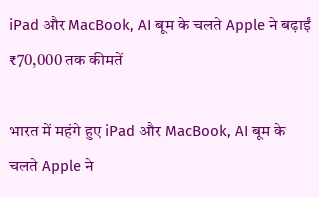iPad और MacBook, AI बूम के चलते Apple ने बढ़ाईं ₹70,000 तक कीमतें

भारत में महंगे हुए iPad और MacBook, AI बूम के चलते Apple ने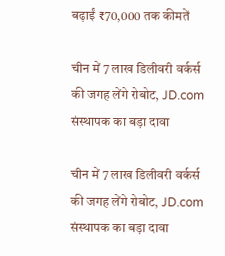बढ़ाईं ₹70,000 तक कीमतें

चीन में 7 लाख डिलीवरी वर्कर्स की जगह लेंगे रोबोट, JD.com संस्थापक का बड़ा दावा

चीन में 7 लाख डिलीवरी वर्कर्स की जगह लेंगे रोबोट, JD.com संस्थापक का बड़ा दावा